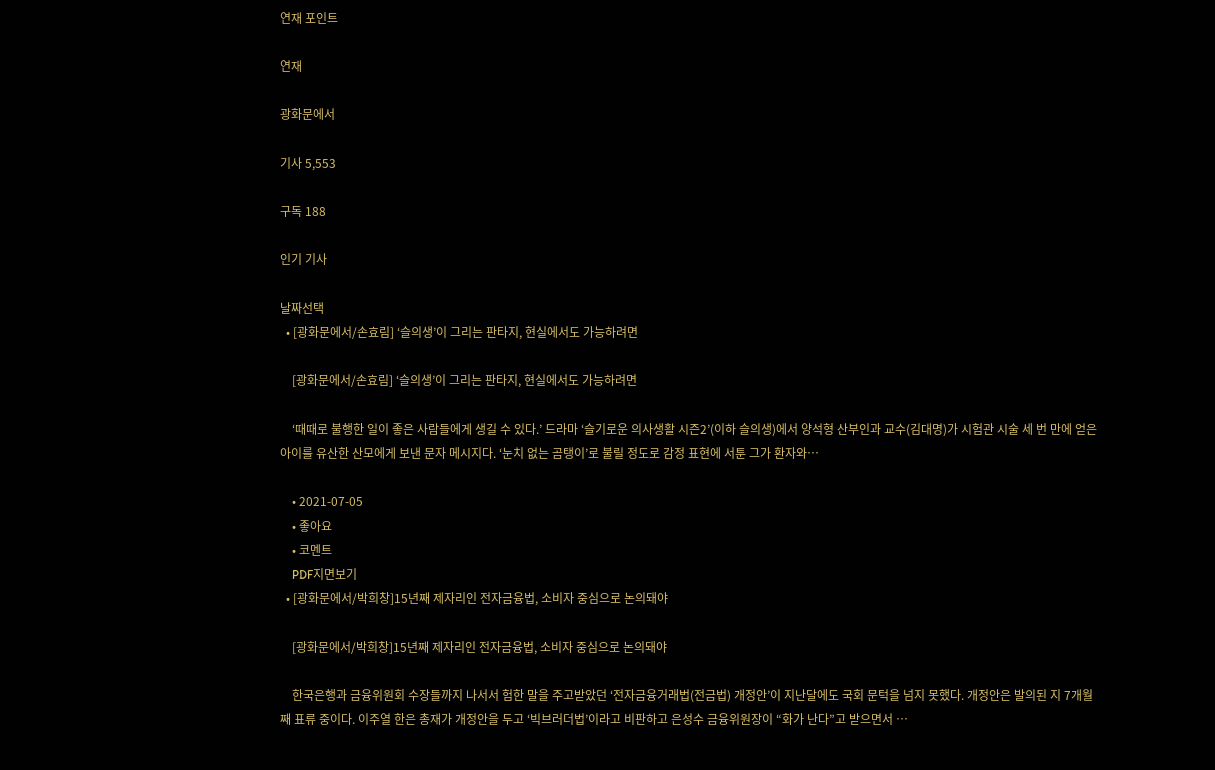연재 포인트

연재

광화문에서

기사 5,553

구독 188

인기 기사

날짜선택
  • [광화문에서/손효림] ‘슬의생’이 그리는 판타지, 현실에서도 가능하려면

    [광화문에서/손효림] ‘슬의생’이 그리는 판타지, 현실에서도 가능하려면

    ‘때때로 불행한 일이 좋은 사람들에게 생길 수 있다.’ 드라마 ‘슬기로운 의사생활 시즌2’(이하 슬의생)에서 양석형 산부인과 교수(김대명)가 시험관 시술 세 번 만에 얻은 아이를 유산한 산모에게 보낸 문자 메시지다. ‘눈치 없는 곰탱이’로 불릴 정도로 감정 표현에 서툰 그가 환자와…

    • 2021-07-05
    • 좋아요
    • 코멘트
    PDF지면보기
  • [광화문에서/박희창]15년째 제자리인 전자금융법, 소비자 중심으로 논의돼야

    [광화문에서/박희창]15년째 제자리인 전자금융법, 소비자 중심으로 논의돼야

    한국은행과 금융위원회 수장들까지 나서서 험한 말을 주고받았던 ‘전자금융거래법(전금법) 개정안’이 지난달에도 국회 문턱을 넘지 못했다. 개정안은 발의된 지 7개월째 표류 중이다. 이주열 한은 총재가 개정안을 두고 ‘빅브러더법’이라고 비판하고 은성수 금융위원장이 “화가 난다”고 받으면서 …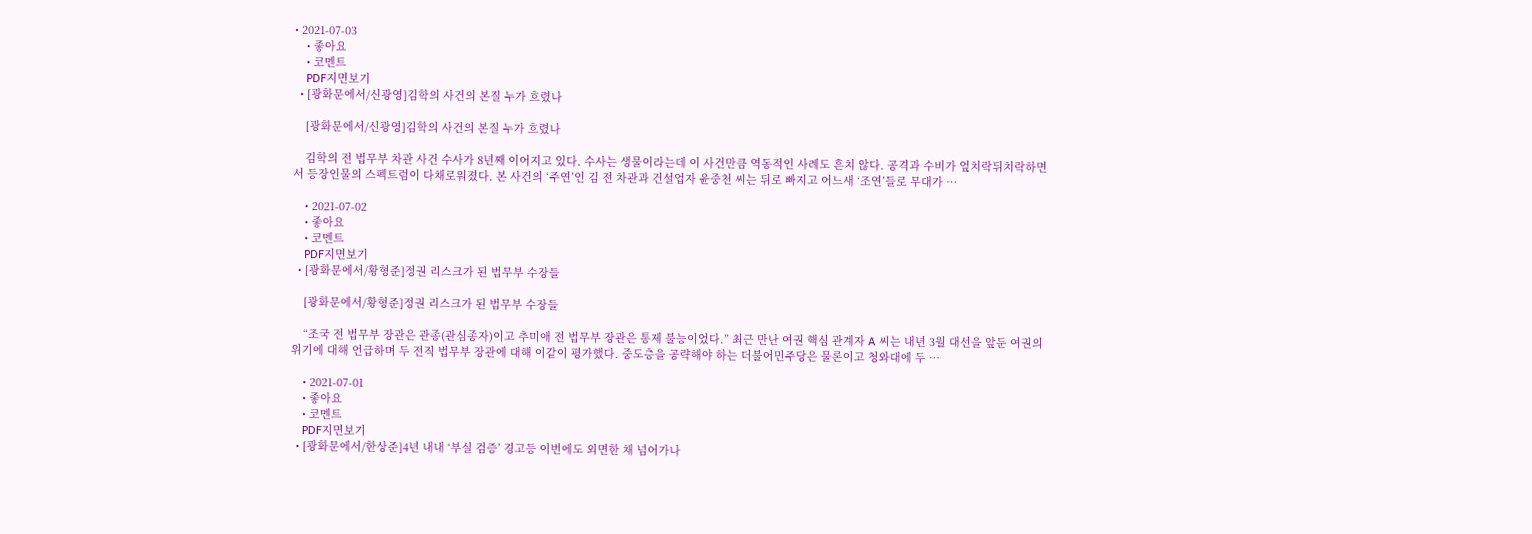• 2021-07-03
    • 좋아요
    • 코멘트
    PDF지면보기
  • [광화문에서/신광영]김학의 사건의 본질 누가 흐렸나

    [광화문에서/신광영]김학의 사건의 본질 누가 흐렸나

    김학의 전 법무부 차관 사건 수사가 8년째 이어지고 있다. 수사는 생물이라는데 이 사건만큼 역동적인 사례도 흔치 않다. 공격과 수비가 엎치락뒤치락하면서 등장인물의 스펙트럼이 다채로워졌다. 본 사건의 ‘주연’인 김 전 차관과 건설업자 윤중천 씨는 뒤로 빠지고 어느새 ‘조연’들로 무대가 …

    • 2021-07-02
    • 좋아요
    • 코멘트
    PDF지면보기
  • [광화문에서/황형준]정권 리스크가 된 법무부 수장들

    [광화문에서/황형준]정권 리스크가 된 법무부 수장들

    “조국 전 법무부 장관은 관종(관심종자)이고 추미애 전 법무부 장관은 통제 불능이었다.” 최근 만난 여권 핵심 관계자 A 씨는 내년 3월 대선을 앞둔 여권의 위기에 대해 언급하며 두 전직 법무부 장관에 대해 이같이 평가했다. 중도층을 공략해야 하는 더불어민주당은 물론이고 청와대에 두 …

    • 2021-07-01
    • 좋아요
    • 코멘트
    PDF지면보기
  • [광화문에서/한상준]4년 내내 ‘부실 검증’ 경고등 이번에도 외면한 채 넘어가나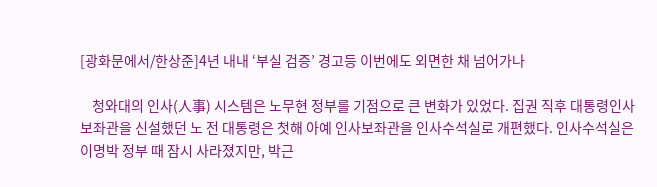[광화문에서/한상준]4년 내내 ‘부실 검증’ 경고등 이번에도 외면한 채 넘어가나

    청와대의 인사(人事) 시스템은 노무현 정부를 기점으로 큰 변화가 있었다. 집권 직후 대통령인사보좌관을 신설했던 노 전 대통령은 첫해 아예 인사보좌관을 인사수석실로 개편했다. 인사수석실은 이명박 정부 때 잠시 사라졌지만, 박근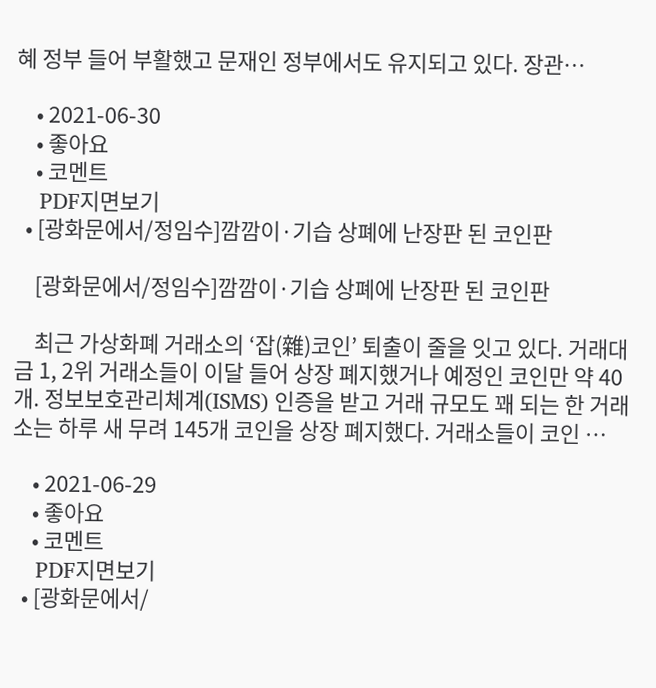혜 정부 들어 부활했고 문재인 정부에서도 유지되고 있다. 장관…

    • 2021-06-30
    • 좋아요
    • 코멘트
    PDF지면보기
  • [광화문에서/정임수]깜깜이·기습 상폐에 난장판 된 코인판

    [광화문에서/정임수]깜깜이·기습 상폐에 난장판 된 코인판

    최근 가상화폐 거래소의 ‘잡(雜)코인’ 퇴출이 줄을 잇고 있다. 거래대금 1, 2위 거래소들이 이달 들어 상장 폐지했거나 예정인 코인만 약 40개. 정보보호관리체계(ISMS) 인증을 받고 거래 규모도 꽤 되는 한 거래소는 하루 새 무려 145개 코인을 상장 폐지했다. 거래소들이 코인 …

    • 2021-06-29
    • 좋아요
    • 코멘트
    PDF지면보기
  • [광화문에서/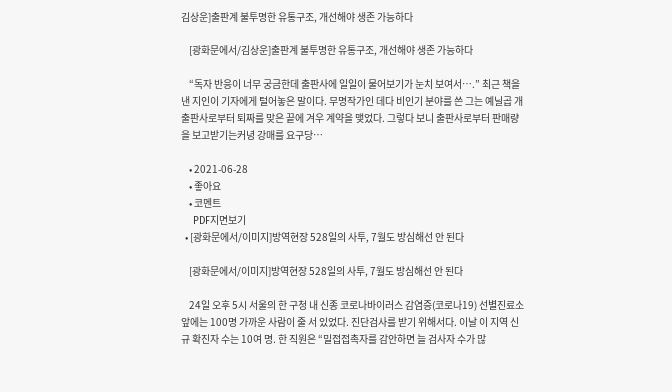김상운]출판계 불투명한 유통구조, 개선해야 생존 가능하다

    [광화문에서/김상운]출판계 불투명한 유통구조, 개선해야 생존 가능하다

    “독자 반응이 너무 궁금한데 출판사에 일일이 물어보기가 눈치 보여서….” 최근 책을 낸 지인이 기자에게 털어놓은 말이다. 무명작가인 데다 비인기 분야를 쓴 그는 예닐곱 개 출판사로부터 퇴짜를 맞은 끝에 겨우 계약을 맺었다. 그렇다 보니 출판사로부터 판매량을 보고받기는커녕 강매를 요구당…

    • 2021-06-28
    • 좋아요
    • 코멘트
    PDF지면보기
  • [광화문에서/이미지]방역현장 528일의 사투, 7월도 방심해선 안 된다

    [광화문에서/이미지]방역현장 528일의 사투, 7월도 방심해선 안 된다

    24일 오후 5시 서울의 한 구청 내 신종 코로나바이러스 감염증(코로나19) 선별진료소 앞에는 100명 가까운 사람이 줄 서 있었다. 진단검사를 받기 위해서다. 이날 이 지역 신규 확진자 수는 10여 명. 한 직원은 “밀접접촉자를 감안하면 늘 검사자 수가 많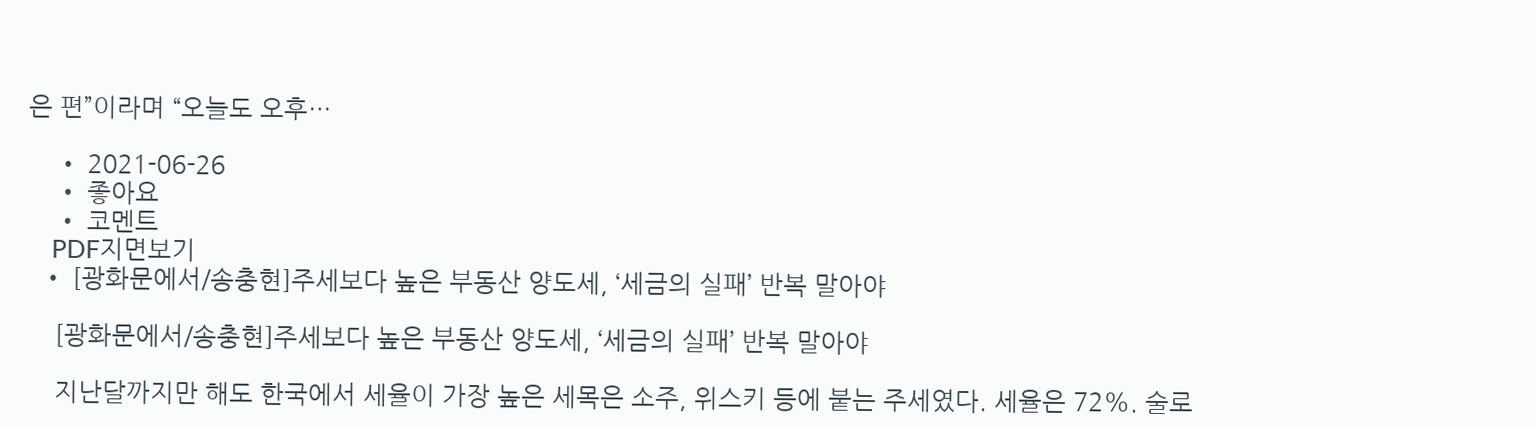은 편”이라며 “오늘도 오후…

    • 2021-06-26
    • 좋아요
    • 코멘트
    PDF지면보기
  • [광화문에서/송충현]주세보다 높은 부동산 양도세, ‘세금의 실패’ 반복 말아야

    [광화문에서/송충현]주세보다 높은 부동산 양도세, ‘세금의 실패’ 반복 말아야

    지난달까지만 해도 한국에서 세율이 가장 높은 세목은 소주, 위스키 등에 붙는 주세였다. 세율은 72%. 술로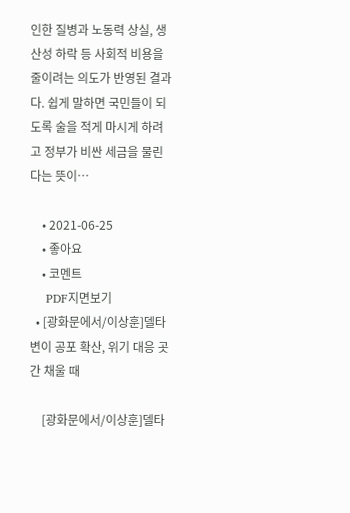인한 질병과 노동력 상실, 생산성 하락 등 사회적 비용을 줄이려는 의도가 반영된 결과다. 쉽게 말하면 국민들이 되도록 술을 적게 마시게 하려고 정부가 비싼 세금을 물린다는 뜻이…

    • 2021-06-25
    • 좋아요
    • 코멘트
    PDF지면보기
  • [광화문에서/이상훈]델타 변이 공포 확산, 위기 대응 곳간 채울 때

    [광화문에서/이상훈]델타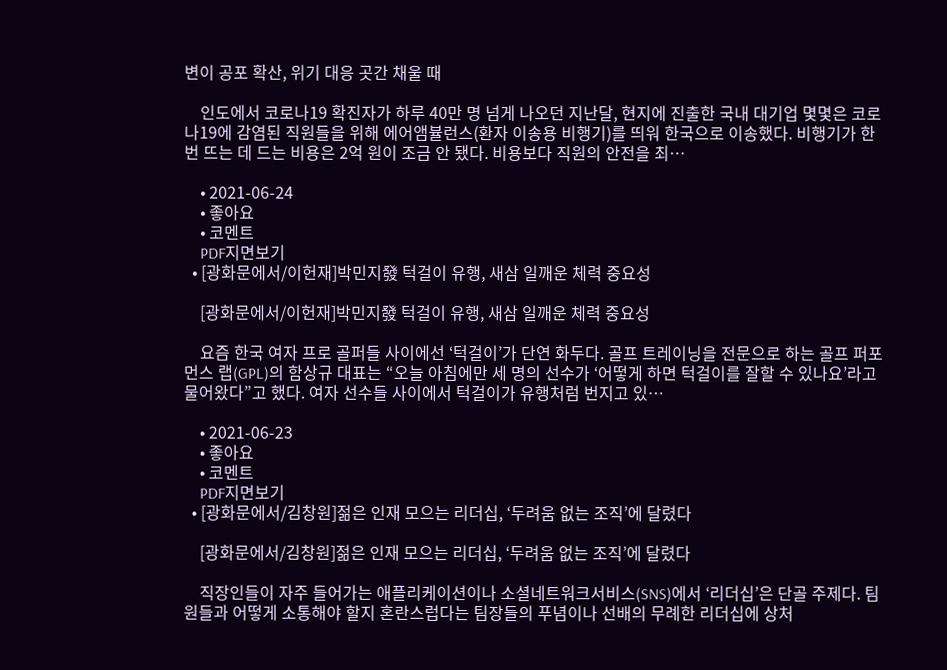변이 공포 확산, 위기 대응 곳간 채울 때

    인도에서 코로나19 확진자가 하루 40만 명 넘게 나오던 지난달, 현지에 진출한 국내 대기업 몇몇은 코로나19에 감염된 직원들을 위해 에어앰뷸런스(환자 이송용 비행기)를 띄워 한국으로 이송했다. 비행기가 한 번 뜨는 데 드는 비용은 2억 원이 조금 안 됐다. 비용보다 직원의 안전을 최…

    • 2021-06-24
    • 좋아요
    • 코멘트
    PDF지면보기
  • [광화문에서/이헌재]박민지發 턱걸이 유행, 새삼 일깨운 체력 중요성

    [광화문에서/이헌재]박민지發 턱걸이 유행, 새삼 일깨운 체력 중요성

    요즘 한국 여자 프로 골퍼들 사이에선 ‘턱걸이’가 단연 화두다. 골프 트레이닝을 전문으로 하는 골프 퍼포먼스 랩(GPL)의 함상규 대표는 “오늘 아침에만 세 명의 선수가 ‘어떻게 하면 턱걸이를 잘할 수 있나요’라고 물어왔다”고 했다. 여자 선수들 사이에서 턱걸이가 유행처럼 번지고 있…

    • 2021-06-23
    • 좋아요
    • 코멘트
    PDF지면보기
  • [광화문에서/김창원]젊은 인재 모으는 리더십, ‘두려움 없는 조직’에 달렸다

    [광화문에서/김창원]젊은 인재 모으는 리더십, ‘두려움 없는 조직’에 달렸다

    직장인들이 자주 들어가는 애플리케이션이나 소셜네트워크서비스(SNS)에서 ‘리더십’은 단골 주제다. 팀원들과 어떻게 소통해야 할지 혼란스럽다는 팀장들의 푸념이나 선배의 무례한 리더십에 상처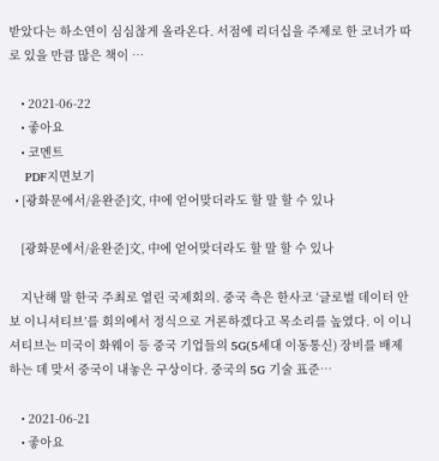받았다는 하소연이 심심찮게 올라온다. 서점에 리더십을 주제로 한 코너가 따로 있을 만큼 많은 책이 …

    • 2021-06-22
    • 좋아요
    • 코멘트
    PDF지면보기
  • [광화문에서/윤완준]文, 中에 얻어맞더라도 할 말 할 수 있나

    [광화문에서/윤완준]文, 中에 얻어맞더라도 할 말 할 수 있나

    지난해 말 한국 주최로 열린 국제회의. 중국 측은 한사코 ‘글로벌 데이터 안보 이니셔티브’를 회의에서 정식으로 거론하겠다고 목소리를 높였다. 이 이니셔티브는 미국이 화웨이 등 중국 기업들의 5G(5세대 이동통신) 장비를 배제하는 데 맞서 중국이 내놓은 구상이다. 중국의 5G 기술 표준…

    • 2021-06-21
    • 좋아요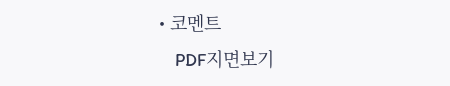• 코멘트
    PDF지면보기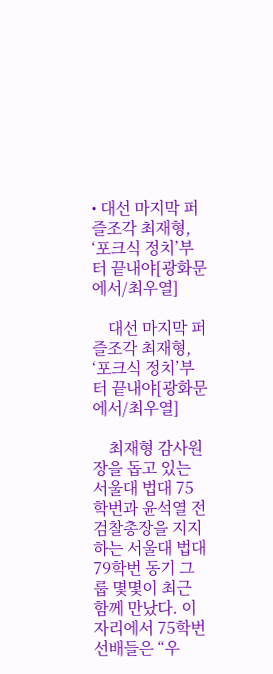• 대선 마지막 퍼즐조각 최재형, ‘포크식 정치’부터 끝내야[광화문에서/최우열]

    대선 마지막 퍼즐조각 최재형, ‘포크식 정치’부터 끝내야[광화문에서/최우열]

    최재형 감사원장을 돕고 있는 서울대 법대 75학번과 윤석열 전 검찰총장을 지지하는 서울대 법대 79학번 동기 그룹 몇몇이 최근 함께 만났다. 이 자리에서 75학번 선배들은 “우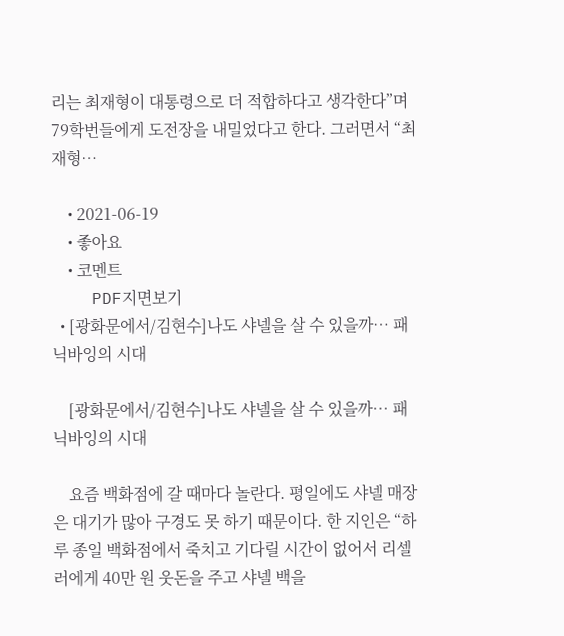리는 최재형이 대통령으로 더 적합하다고 생각한다”며 79학번들에게 도전장을 내밀었다고 한다. 그러면서 “최재형…

    • 2021-06-19
    • 좋아요
    • 코멘트
    PDF지면보기
  • [광화문에서/김현수]나도 샤넬을 살 수 있을까… 패닉바잉의 시대

    [광화문에서/김현수]나도 샤넬을 살 수 있을까… 패닉바잉의 시대

    요즘 백화점에 갈 때마다 놀란다. 평일에도 샤넬 매장은 대기가 많아 구경도 못 하기 때문이다. 한 지인은 “하루 종일 백화점에서 죽치고 기다릴 시간이 없어서 리셀러에게 40만 원 웃돈을 주고 샤넬 백을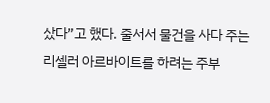샀다”고 했다. 줄서서 물건을 사다 주는 리셀러 아르바이트를 하려는 주부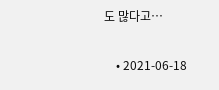도 많다고…

    • 2021-06-18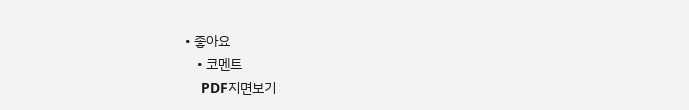• 좋아요
    • 코멘트
    PDF지면보기